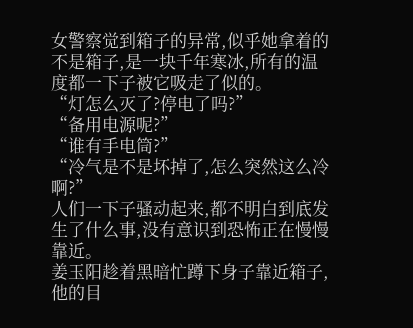女警察觉到箱子的异常,似乎她拿着的不是箱子,是一块千年寒冰,所有的温度都一下子被它吸走了似的。
“灯怎么灭了?停电了吗?”
“备用电源呢?”
“谁有手电筒?”
“冷气是不是坏掉了,怎么突然这么冷啊?”
人们一下子骚动起来,都不明白到底发生了什么事,没有意识到恐怖正在慢慢靠近。
姜玉阳趁着黑暗忙蹲下身子靠近箱子,他的目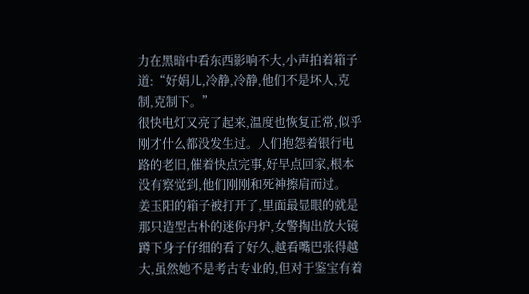力在黑暗中看东西影响不大,小声拍着箱子道:“好娟儿,冷静,冷静,他们不是坏人,克制,克制下。”
很快电灯又亮了起来,温度也恢复正常,似乎刚才什么都没发生过。人们抱怨着银行电路的老旧,催着快点完事,好早点回家,根本没有察觉到,他们刚刚和死神擦肩而过。
姜玉阳的箱子被打开了,里面最显眼的就是那只造型古朴的迷你丹炉,女警掏出放大镜蹲下身子仔细的看了好久,越看嘴巴张得越大,虽然她不是考古专业的,但对于鉴宝有着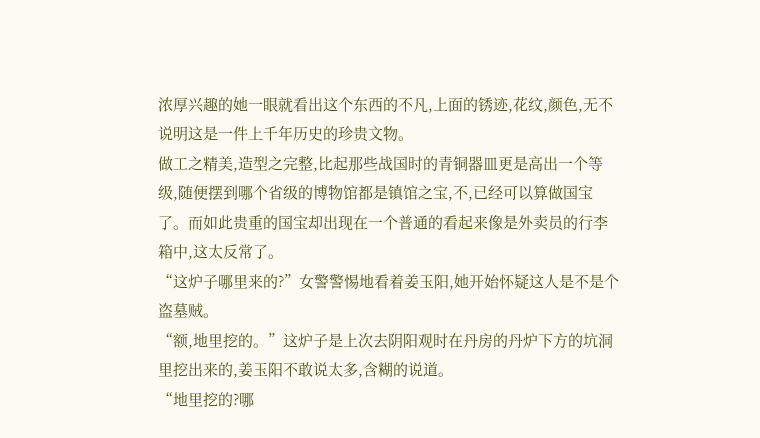浓厚兴趣的她一眼就看出这个东西的不凡,上面的锈迹,花纹,颜色,无不说明这是一件上千年历史的珍贵文物。
做工之精美,造型之完整,比起那些战国时的青铜器皿更是高出一个等级,随便摆到哪个省级的博物馆都是镇馆之宝,不,已经可以算做国宝了。而如此贵重的国宝却出现在一个普通的看起来像是外卖员的行李箱中,这太反常了。
“这炉子哪里来的?”女警警惕地看着姜玉阳,她开始怀疑这人是不是个盗墓贼。
“额,地里挖的。”这炉子是上次去阴阳观时在丹房的丹炉下方的坑洞里挖出来的,姜玉阳不敢说太多,含糊的说道。
“地里挖的?哪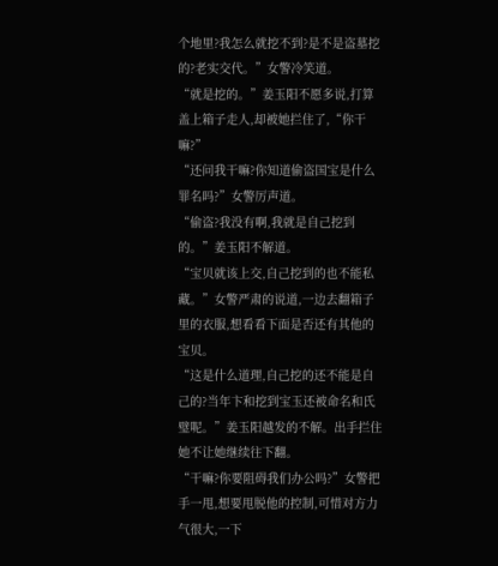个地里?我怎么就挖不到?是不是盗墓挖的?老实交代。”女警冷笑道。
“就是挖的。”姜玉阳不愿多说,打算盖上箱子走人,却被她拦住了,“你干嘛?”
“还问我干嘛?你知道偷盗国宝是什么罪名吗?”女警厉声道。
“偷盗?我没有啊,我就是自己挖到的。”姜玉阳不解道。
“宝贝就该上交,自己挖到的也不能私藏。”女警严肃的说道,一边去翻箱子里的衣服,想看看下面是否还有其他的宝贝。
“这是什么道理,自己挖的还不能是自己的?当年卞和挖到宝玉还被命名和氏璧呢。”姜玉阳越发的不解。出手拦住她不让她继续往下翻。
“干嘛?你要阻碍我们办公吗?”女警把手一甩,想要甩脱他的控制,可惜对方力气很大,一下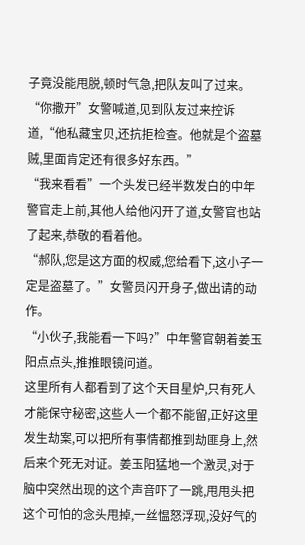子竟没能甩脱,顿时气急,把队友叫了过来。
“你撒开”女警喊道,见到队友过来控诉道,“他私藏宝贝,还抗拒检查。他就是个盗墓贼,里面肯定还有很多好东西。”
“我来看看”一个头发已经半数发白的中年警官走上前,其他人给他闪开了道,女警官也站了起来,恭敬的看着他。
“郝队,您是这方面的权威,您给看下,这小子一定是盗墓了。”女警员闪开身子,做出请的动作。
“小伙子,我能看一下吗?”中年警官朝着姜玉阳点点头,推推眼镜问道。
这里所有人都看到了这个天目星炉,只有死人才能保守秘密,这些人一个都不能留,正好这里发生劫案,可以把所有事情都推到劫匪身上,然后来个死无对证。姜玉阳猛地一个激灵,对于脑中突然出现的这个声音吓了一跳,甩甩头把这个可怕的念头甩掉,一丝愠怒浮现,没好气的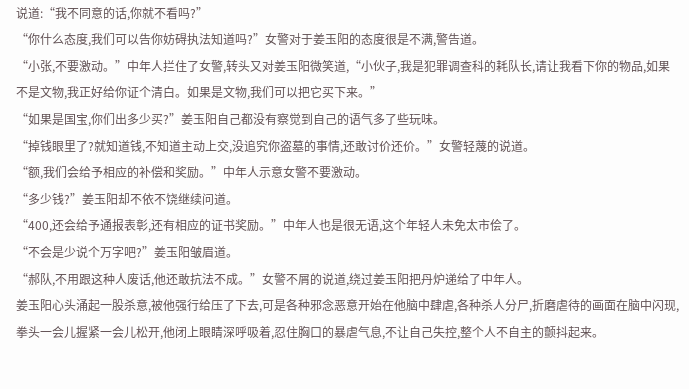说道:“我不同意的话,你就不看吗?”
“你什么态度,我们可以告你妨碍执法知道吗?”女警对于姜玉阳的态度很是不满,警告道。
“小张,不要激动。”中年人拦住了女警,转头又对姜玉阳微笑道,“小伙子,我是犯罪调查科的耗队长,请让我看下你的物品,如果不是文物,我正好给你证个清白。如果是文物,我们可以把它买下来。”
“如果是国宝,你们出多少买?”姜玉阳自己都没有察觉到自己的语气多了些玩味。
“掉钱眼里了?就知道钱,不知道主动上交,没追究你盗墓的事情,还敢讨价还价。”女警轻蔑的说道。
“额,我们会给予相应的补偿和奖励。”中年人示意女警不要激动。
“多少钱?”姜玉阳却不依不饶继续问道。
“400,还会给予通报表彰,还有相应的证书奖励。”中年人也是很无语,这个年轻人未免太市侩了。
“不会是少说个万字吧?”姜玉阳皱眉道。
“郝队,不用跟这种人废话,他还敢抗法不成。”女警不屑的说道,绕过姜玉阳把丹炉递给了中年人。
姜玉阳心头涌起一股杀意,被他强行给压了下去,可是各种邪念恶意开始在他脑中肆虐,各种杀人分尸,折磨虐待的画面在脑中闪现,拳头一会儿握紧一会儿松开,他闭上眼睛深呼吸着,忍住胸口的暴虐气息,不让自己失控,整个人不自主的颤抖起来。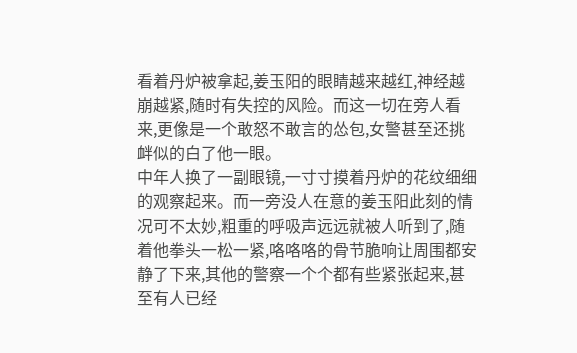看着丹炉被拿起,姜玉阳的眼睛越来越红,神经越崩越紧,随时有失控的风险。而这一切在旁人看来,更像是一个敢怒不敢言的怂包,女警甚至还挑衅似的白了他一眼。
中年人换了一副眼镜,一寸寸摸着丹炉的花纹细细的观察起来。而一旁没人在意的姜玉阳此刻的情况可不太妙,粗重的呼吸声远远就被人听到了,随着他拳头一松一紧,咯咯咯的骨节脆响让周围都安静了下来,其他的警察一个个都有些紧张起来,甚至有人已经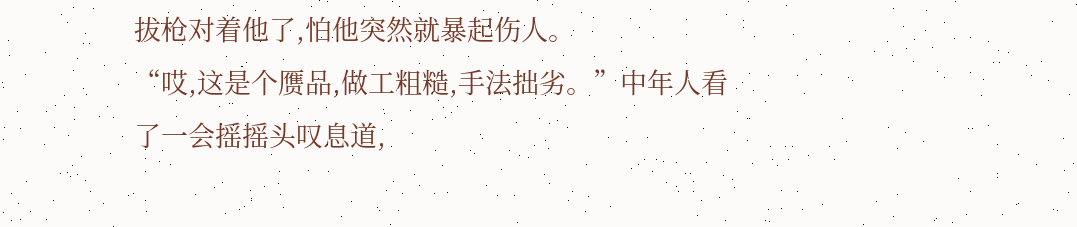拔枪对着他了,怕他突然就暴起伤人。
“哎,这是个赝品,做工粗糙,手法拙劣。”中年人看了一会摇摇头叹息道,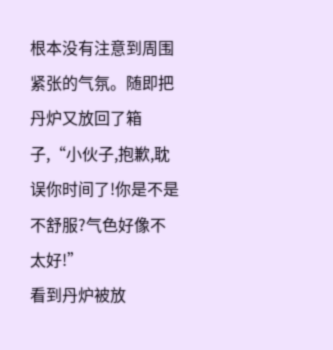根本没有注意到周围紧张的气氛。随即把丹炉又放回了箱子,“小伙子,抱歉,耽误你时间了!你是不是不舒服?气色好像不太好!”
看到丹炉被放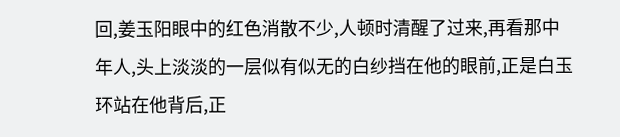回,姜玉阳眼中的红色消散不少,人顿时清醒了过来,再看那中年人,头上淡淡的一层似有似无的白纱挡在他的眼前,正是白玉环站在他背后,正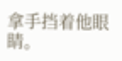拿手挡着他眼睛。